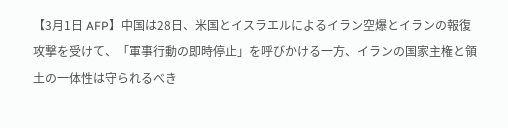【3月1日 AFP】中国は28日、米国とイスラエルによるイラン空爆とイランの報復攻撃を受けて、「軍事行動の即時停止」を呼びかける一方、イランの国家主権と領土の一体性は守られるべき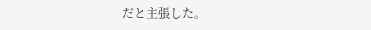だと主張した。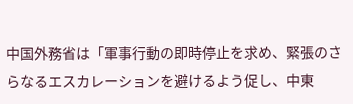中国外務省は「軍事行動の即時停止を求め、緊張のさらなるエスカレーションを避けるよう促し、中東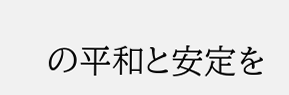の平和と安定を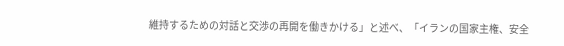維持するための対話と交渉の再開を働きかける」と述べ、「イランの国家主権、安全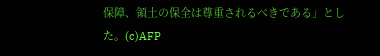保障、領土の保全は尊重されるべきである」とした。(c)AFP